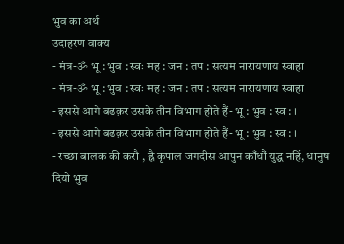भुव का अर्थ
उदाहरण वाक्य
- मंत्र-ॐ भू : भुव : स्वः मह : जन : तप : सत्यम नारायणाय स्वाहा
- मंत्र-ॐ भू : भुव : स्वः मह : जन : तप : सत्यम नारायणाय स्वाहा
- इससे आगे बढक़र उसके तीन विभाग होते हैं- भू : भुव : स्व : ।
- इससे आगे बढक़र उसके तीन विभाग होते हैं- भू : भुव : स्व : ।
- रच्छा बालक की करौ , ह्नै कृपाल जगदीस आपुन काँधौं युद्ध नहिं, धानुष दियो भुव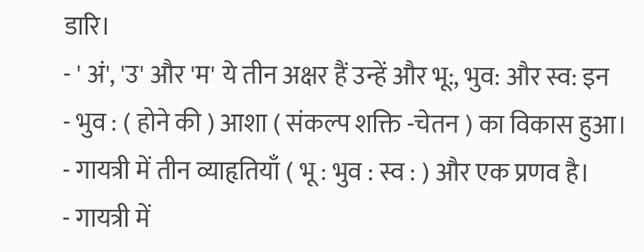डारि।
- ' अं', 'उ' और 'म' ये तीन अक्षर हैं उन्हें और भू:, भुव: और स्व: इन
- भुव : ( होने की ) आशा ( संकल्प शक्ति -चेतन ) का विकास हुआ।
- गायत्री में तीन व्याहृतियाँ ( भू : भुव : स्व : ) और एक प्रणव है।
- गायत्री में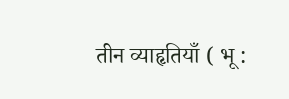तीन व्याहृतियाँ ( भू :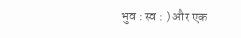भुव : स्व : ) और एक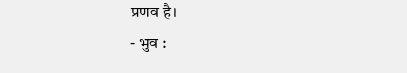प्रणव है।
- भुव :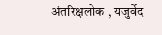अंतरिक्षलोक , यजुर्वेद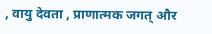, वायु देवता , प्राणात्मक जगत् और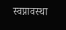स्वप्नावस्था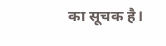का सूचक है।